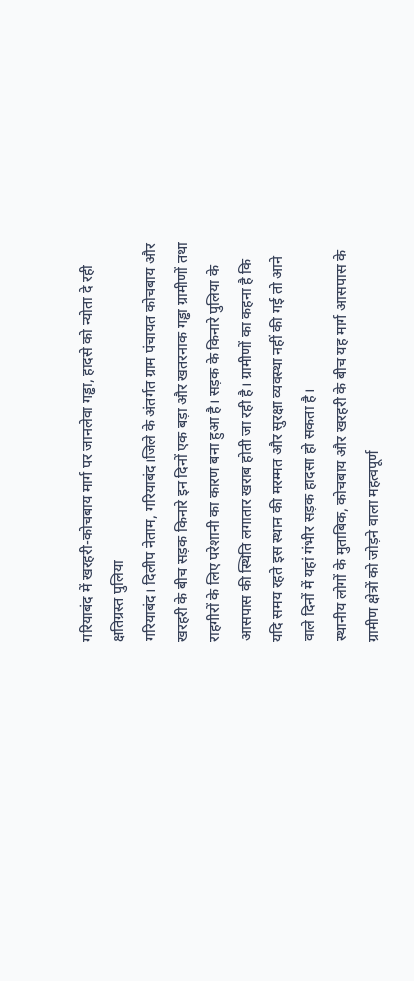गरियाबंद में खरहरी-कोचबाय मार्ग पर जानलेवा गड्ढा, हादसे को न्योता दे रही क्षतिग्रस्त पुलिया
गरियाबंद। दिलीप नेताम, गरियाबंद।जिले के अंतर्गत ग्राम पंचायत कोचबाय और खरहरी के बीच सड़क किनारे इन दिनों एक बड़ा और खतरनाक गड्ढा ग्रामीणों तथा राहगीरों के लिए परेशानी का कारण बना हुआ है। सड़क के किनारे पुलिया के आसपास की स्थिति लगातार खराब होती जा रही है। ग्रामीणों का कहना है कि यदि समय रहते इस स्थान की मरम्मत और सुरक्षा व्यवस्था नहीं की गई तो आने वाले दिनों में यहां गंभीर सड़क हादसा हो सकता है।
स्थानीय लोगों के मुताबिक, कोचबाय और खरहरी के बीच यह मार्ग आसपास के ग्रामीण क्षेत्रों को जोड़ने वाला महत्वपूर्ण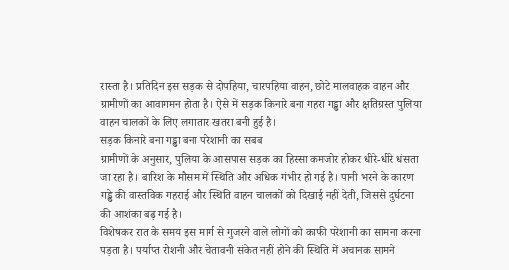रास्ता है। प्रतिदिन इस सड़क से दोपहिया, चारपहिया वाहन, छोटे मालवाहक वाहन और ग्रामीणों का आवागमन होता है। ऐसे में सड़क किनारे बना गहरा गड्ढा और क्षतिग्रस्त पुलिया वाहन चालकों के लिए लगातार खतरा बनी हुई है।
सड़क किनारे बना गड्ढा बना परेशानी का सबब
ग्रामीणों के अनुसार, पुलिया के आसपास सड़क का हिस्सा कमजोर होकर धीरे-धीरे धंसता जा रहा है। बारिश के मौसम में स्थिति और अधिक गंभीर हो गई है। पानी भरने के कारण गड्ढे की वास्तविक गहराई और स्थिति वाहन चालकों को दिखाई नहीं देती, जिससे दुर्घटना की आशंका बढ़ गई है।
विशेषकर रात के समय इस मार्ग से गुजरने वाले लोगों को काफी परेशानी का सामना करना पड़ता है। पर्याप्त रोशनी और चेतावनी संकेत नहीं होने की स्थिति में अचानक सामने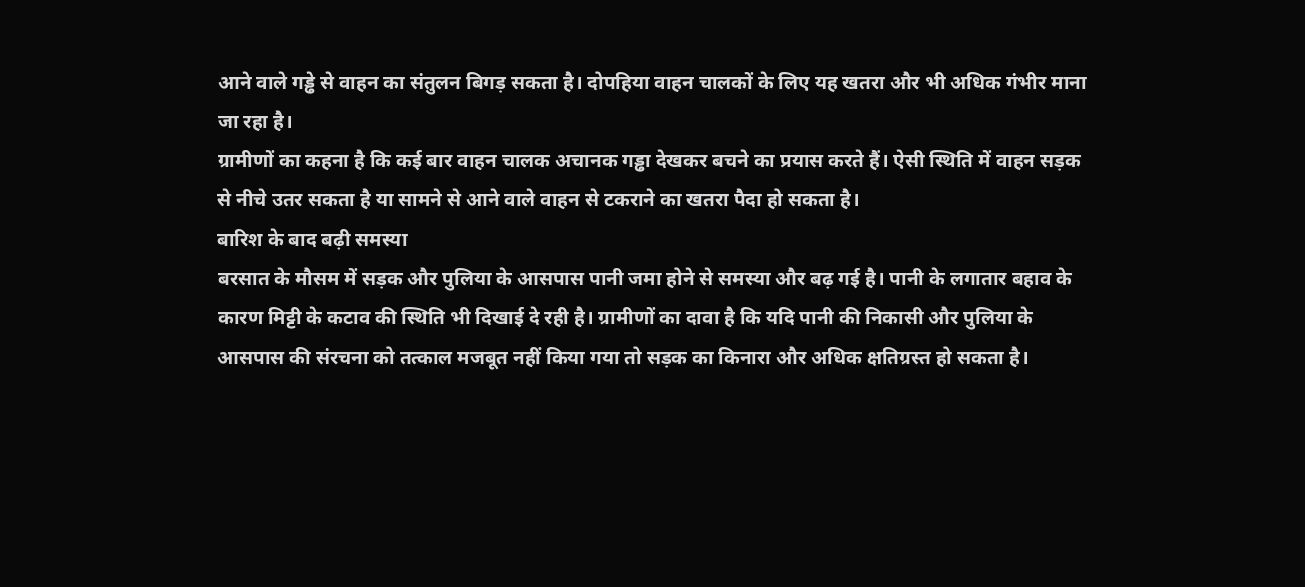आने वाले गड्ढे से वाहन का संतुलन बिगड़ सकता है। दोपहिया वाहन चालकों के लिए यह खतरा और भी अधिक गंभीर माना जा रहा है।
ग्रामीणों का कहना है कि कई बार वाहन चालक अचानक गड्ढा देखकर बचने का प्रयास करते हैं। ऐसी स्थिति में वाहन सड़क से नीचे उतर सकता है या सामने से आने वाले वाहन से टकराने का खतरा पैदा हो सकता है।
बारिश के बाद बढ़ी समस्या
बरसात के मौसम में सड़क और पुलिया के आसपास पानी जमा होने से समस्या और बढ़ गई है। पानी के लगातार बहाव के कारण मिट्टी के कटाव की स्थिति भी दिखाई दे रही है। ग्रामीणों का दावा है कि यदि पानी की निकासी और पुलिया के आसपास की संरचना को तत्काल मजबूत नहीं किया गया तो सड़क का किनारा और अधिक क्षतिग्रस्त हो सकता है।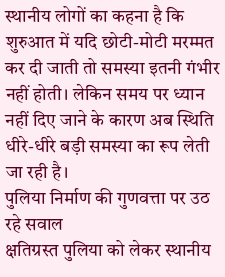स्थानीय लोगों का कहना है कि शुरुआत में यदि छोटी-मोटी मरम्मत कर दी जाती तो समस्या इतनी गंभीर नहीं होती। लेकिन समय पर ध्यान नहीं दिए जाने के कारण अब स्थिति धीरे-धीरे बड़ी समस्या का रूप लेती जा रही है।
पुलिया निर्माण की गुणवत्ता पर उठ रहे सवाल
क्षतिग्रस्त पुलिया को लेकर स्थानीय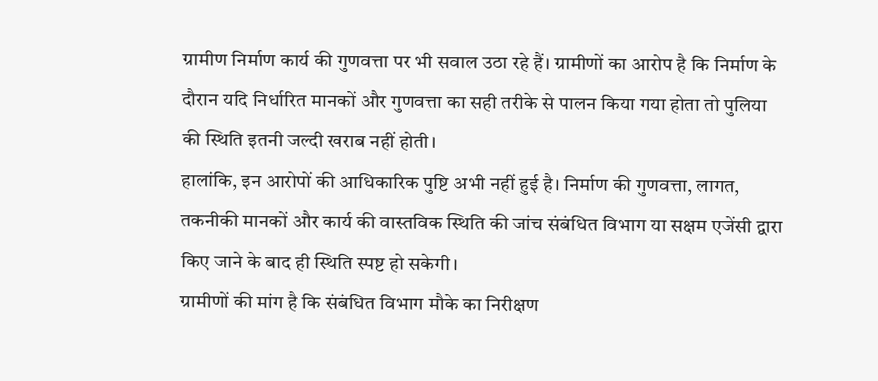ग्रामीण निर्माण कार्य की गुणवत्ता पर भी सवाल उठा रहे हैं। ग्रामीणों का आरोप है कि निर्माण के दौरान यदि निर्धारित मानकों और गुणवत्ता का सही तरीके से पालन किया गया होता तो पुलिया की स्थिति इतनी जल्दी खराब नहीं होती।
हालांकि, इन आरोपों की आधिकारिक पुष्टि अभी नहीं हुई है। निर्माण की गुणवत्ता, लागत, तकनीकी मानकों और कार्य की वास्तविक स्थिति की जांच संबंधित विभाग या सक्षम एजेंसी द्वारा किए जाने के बाद ही स्थिति स्पष्ट हो सकेगी।
ग्रामीणों की मांग है कि संबंधित विभाग मौके का निरीक्षण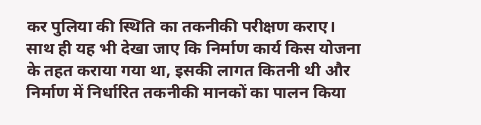कर पुलिया की स्थिति का तकनीकी परीक्षण कराए। साथ ही यह भी देखा जाए कि निर्माण कार्य किस योजना के तहत कराया गया था, इसकी लागत कितनी थी और निर्माण में निर्धारित तकनीकी मानकों का पालन किया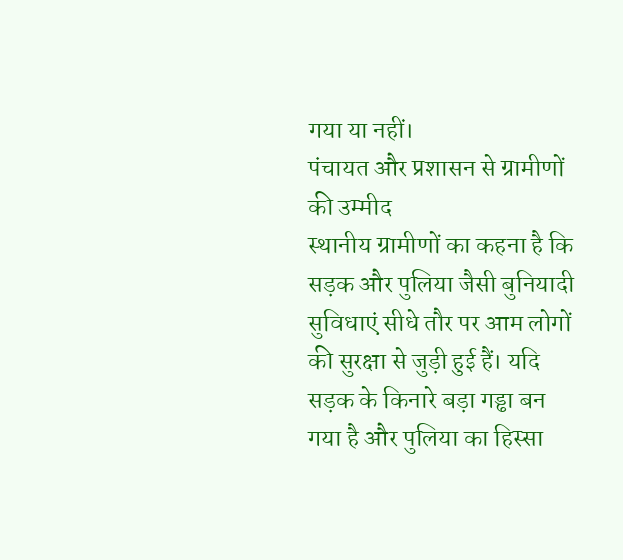गया या नहीं।
पंचायत और प्रशासन से ग्रामीणों की उम्मीद
स्थानीय ग्रामीणों का कहना है कि सड़क और पुलिया जैसी बुनियादी सुविधाएं सीधे तौर पर आम लोगों की सुरक्षा से जुड़ी हुई हैं। यदि सड़क के किनारे बड़ा गड्ढा बन गया है और पुलिया का हिस्सा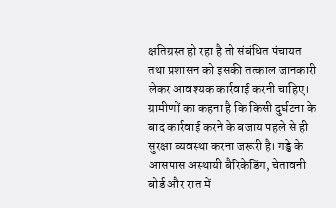क्षतिग्रस्त हो रहा है तो संबंधित पंचायत तथा प्रशासन को इसकी तत्काल जानकारी लेकर आवश्यक कार्रवाई करनी चाहिए।
ग्रामीणों का कहना है कि किसी दुर्घटना के बाद कार्रवाई करने के बजाय पहले से ही सुरक्षा व्यवस्था करना जरूरी है। गड्ढे के आसपास अस्थायी बैरिकेडिंग, चेतावनी बोर्ड और रात में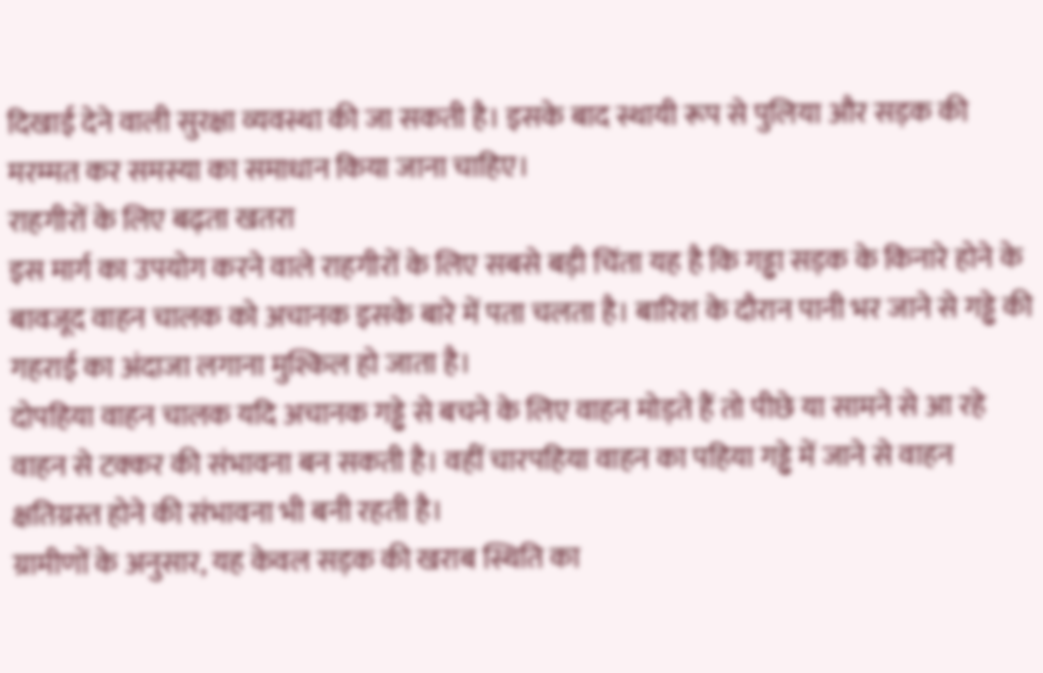दिखाई देने वाली सुरक्षा व्यवस्था की जा सकती है। इसके बाद स्थायी रूप से पुलिया और सड़क की मरम्मत कर समस्या का समाधान किया जाना चाहिए।
राहगीरों के लिए बढ़ता खतरा
इस मार्ग का उपयोग करने वाले राहगीरों के लिए सबसे बड़ी चिंता यह है कि गड्ढा सड़क के किनारे होने के बावजूद वाहन चालक को अचानक इसके बारे में पता चलता है। बारिश के दौरान पानी भर जाने से गड्ढे की गहराई का अंदाजा लगाना मुश्किल हो जाता है।
दोपहिया वाहन चालक यदि अचानक गड्ढे से बचने के लिए वाहन मोड़ते हैं तो पीछे या सामने से आ रहे वाहन से टक्कर की संभावना बन सकती है। वहीं चारपहिया वाहन का पहिया गड्ढे में जाने से वाहन क्षतिग्रस्त होने की संभावना भी बनी रहती है।
ग्रामीणों के अनुसार, यह केवल सड़क की खराब स्थिति का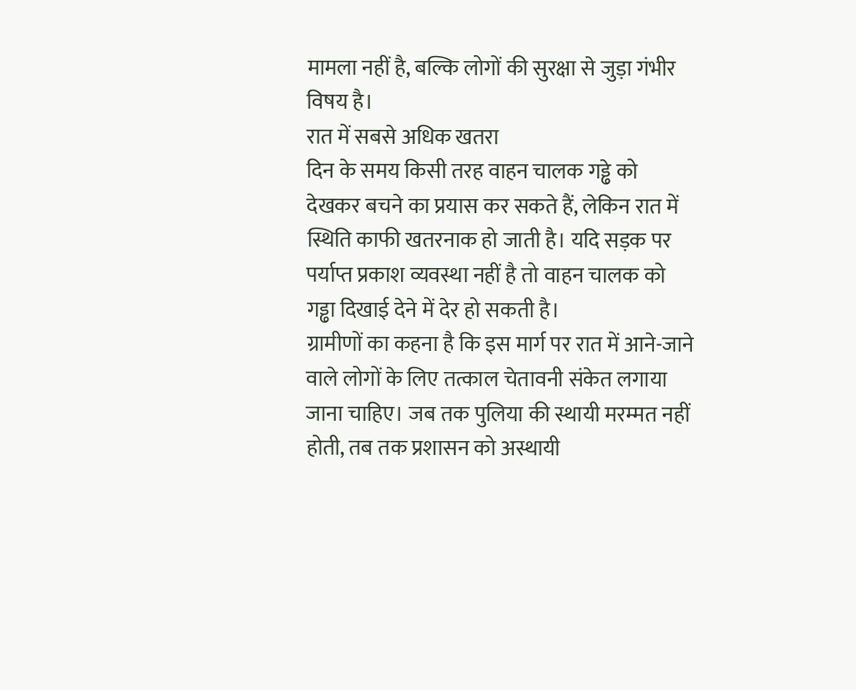मामला नहीं है, बल्कि लोगों की सुरक्षा से जुड़ा गंभीर विषय है।
रात में सबसे अधिक खतरा
दिन के समय किसी तरह वाहन चालक गड्ढे को देखकर बचने का प्रयास कर सकते हैं, लेकिन रात में स्थिति काफी खतरनाक हो जाती है। यदि सड़क पर पर्याप्त प्रकाश व्यवस्था नहीं है तो वाहन चालक को गड्ढा दिखाई देने में देर हो सकती है।
ग्रामीणों का कहना है कि इस मार्ग पर रात में आने-जाने वाले लोगों के लिए तत्काल चेतावनी संकेत लगाया जाना चाहिए। जब तक पुलिया की स्थायी मरम्मत नहीं होती, तब तक प्रशासन को अस्थायी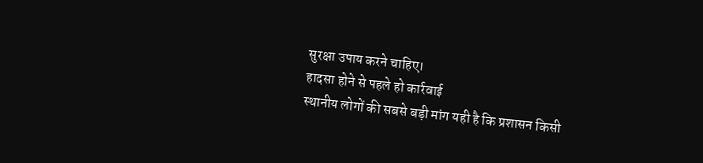सुरक्षा उपाय करने चाहिए।
हादसा होने से पहले हो कार्रवाई
स्थानीय लोगों की सबसे बड़ी मांग यही है कि प्रशासन किसी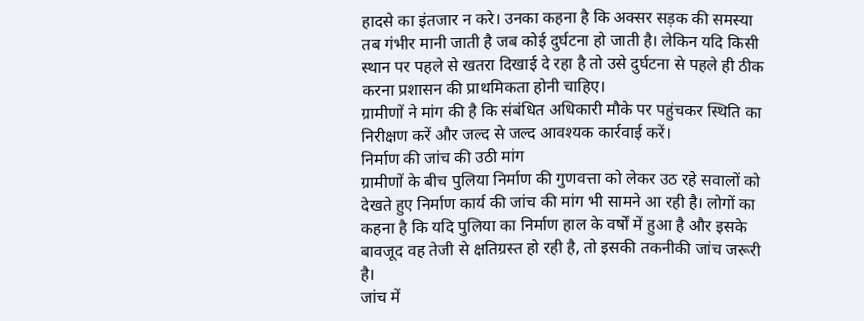हादसे का इंतजार न करे। उनका कहना है कि अक्सर सड़क की समस्या तब गंभीर मानी जाती है जब कोई दुर्घटना हो जाती है। लेकिन यदि किसी स्थान पर पहले से खतरा दिखाई दे रहा है तो उसे दुर्घटना से पहले ही ठीक करना प्रशासन की प्राथमिकता होनी चाहिए।
ग्रामीणों ने मांग की है कि संबंधित अधिकारी मौके पर पहुंचकर स्थिति का निरीक्षण करें और जल्द से जल्द आवश्यक कार्रवाई करें।
निर्माण की जांच की उठी मांग
ग्रामीणों के बीच पुलिया निर्माण की गुणवत्ता को लेकर उठ रहे सवालों को देखते हुए निर्माण कार्य की जांच की मांग भी सामने आ रही है। लोगों का कहना है कि यदि पुलिया का निर्माण हाल के वर्षों में हुआ है और इसके बावजूद वह तेजी से क्षतिग्रस्त हो रही है, तो इसकी तकनीकी जांच जरूरी है।
जांच में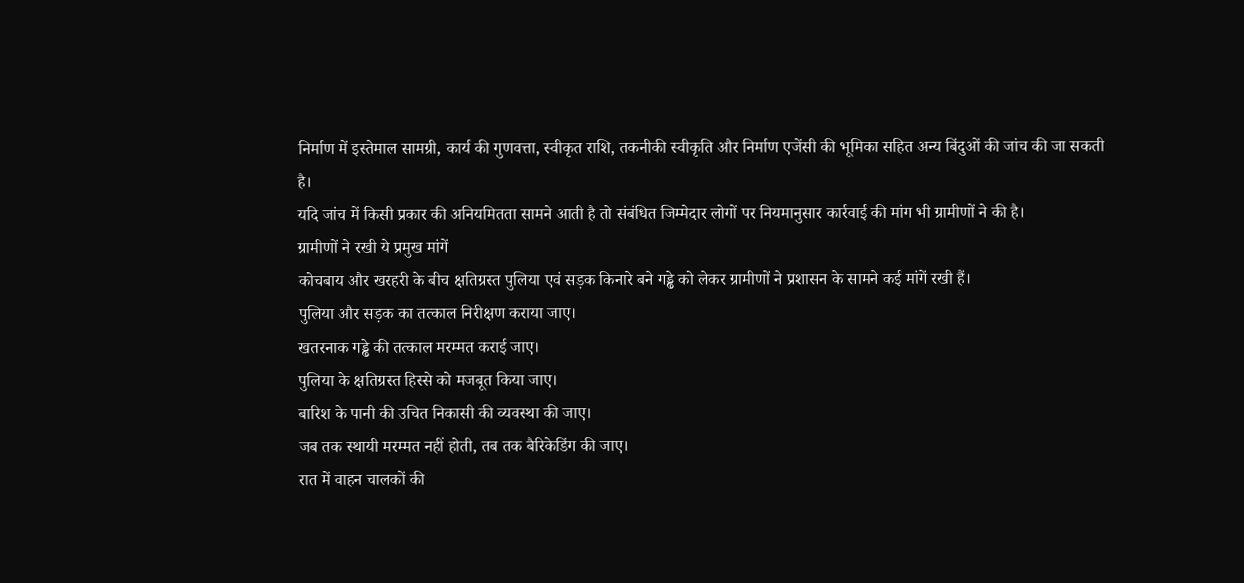निर्माण में इस्तेमाल सामग्री, कार्य की गुणवत्ता, स्वीकृत राशि, तकनीकी स्वीकृति और निर्माण एजेंसी की भूमिका सहित अन्य बिंदुओं की जांच की जा सकती है।
यदि जांच में किसी प्रकार की अनियमितता सामने आती है तो संबंधित जिम्मेदार लोगों पर नियमानुसार कार्रवाई की मांग भी ग्रामीणों ने की है।
ग्रामीणों ने रखी ये प्रमुख मांगें
कोचबाय और खरहरी के बीच क्षतिग्रस्त पुलिया एवं सड़क किनारे बने गड्ढे को लेकर ग्रामीणों ने प्रशासन के सामने कई मांगें रखी हैं।
पुलिया और सड़क का तत्काल निरीक्षण कराया जाए।
खतरनाक गड्ढे की तत्काल मरम्मत कराई जाए।
पुलिया के क्षतिग्रस्त हिस्से को मजबूत किया जाए।
बारिश के पानी की उचित निकासी की व्यवस्था की जाए।
जब तक स्थायी मरम्मत नहीं होती, तब तक बैरिकेडिंग की जाए।
रात में वाहन चालकों की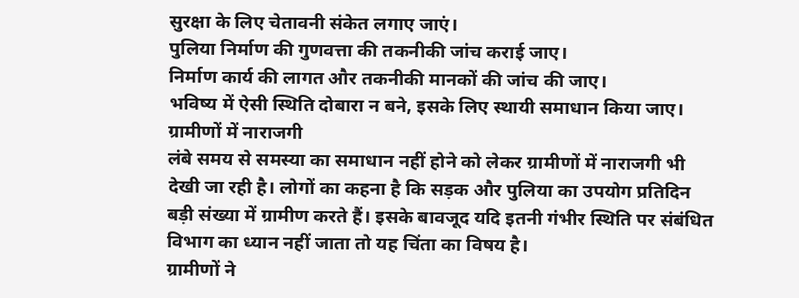सुरक्षा के लिए चेतावनी संकेत लगाए जाएं।
पुलिया निर्माण की गुणवत्ता की तकनीकी जांच कराई जाए।
निर्माण कार्य की लागत और तकनीकी मानकों की जांच की जाए।
भविष्य में ऐसी स्थिति दोबारा न बने, इसके लिए स्थायी समाधान किया जाए।
ग्रामीणों में नाराजगी
लंबे समय से समस्या का समाधान नहीं होने को लेकर ग्रामीणों में नाराजगी भी देखी जा रही है। लोगों का कहना है कि सड़क और पुलिया का उपयोग प्रतिदिन बड़ी संख्या में ग्रामीण करते हैं। इसके बावजूद यदि इतनी गंभीर स्थिति पर संबंधित विभाग का ध्यान नहीं जाता तो यह चिंता का विषय है।
ग्रामीणों ने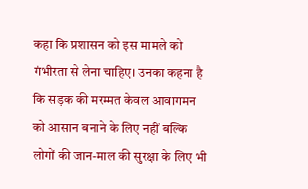कहा कि प्रशासन को इस मामले को गंभीरता से लेना चाहिए। उनका कहना है कि सड़क की मरम्मत केवल आवागमन को आसान बनाने के लिए नहीं बल्कि लोगों की जान-माल की सुरक्षा के लिए भी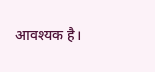आवश्यक है।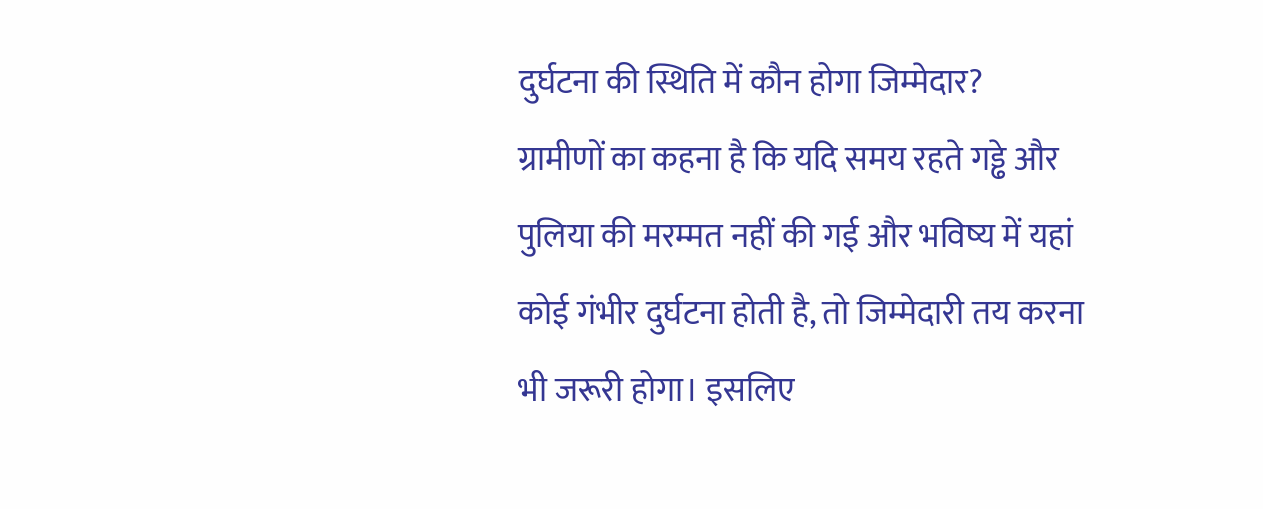दुर्घटना की स्थिति में कौन होगा जिम्मेदार?
ग्रामीणों का कहना है कि यदि समय रहते गड्ढे और पुलिया की मरम्मत नहीं की गई और भविष्य में यहां कोई गंभीर दुर्घटना होती है, तो जिम्मेदारी तय करना भी जरूरी होगा। इसलिए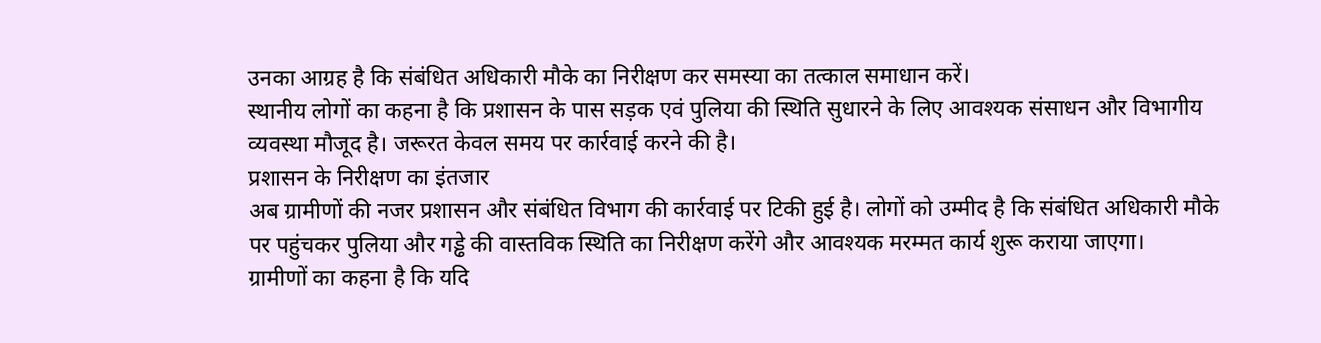उनका आग्रह है कि संबंधित अधिकारी मौके का निरीक्षण कर समस्या का तत्काल समाधान करें।
स्थानीय लोगों का कहना है कि प्रशासन के पास सड़क एवं पुलिया की स्थिति सुधारने के लिए आवश्यक संसाधन और विभागीय व्यवस्था मौजूद है। जरूरत केवल समय पर कार्रवाई करने की है।
प्रशासन के निरीक्षण का इंतजार
अब ग्रामीणों की नजर प्रशासन और संबंधित विभाग की कार्रवाई पर टिकी हुई है। लोगों को उम्मीद है कि संबंधित अधिकारी मौके पर पहुंचकर पुलिया और गड्ढे की वास्तविक स्थिति का निरीक्षण करेंगे और आवश्यक मरम्मत कार्य शुरू कराया जाएगा।
ग्रामीणों का कहना है कि यदि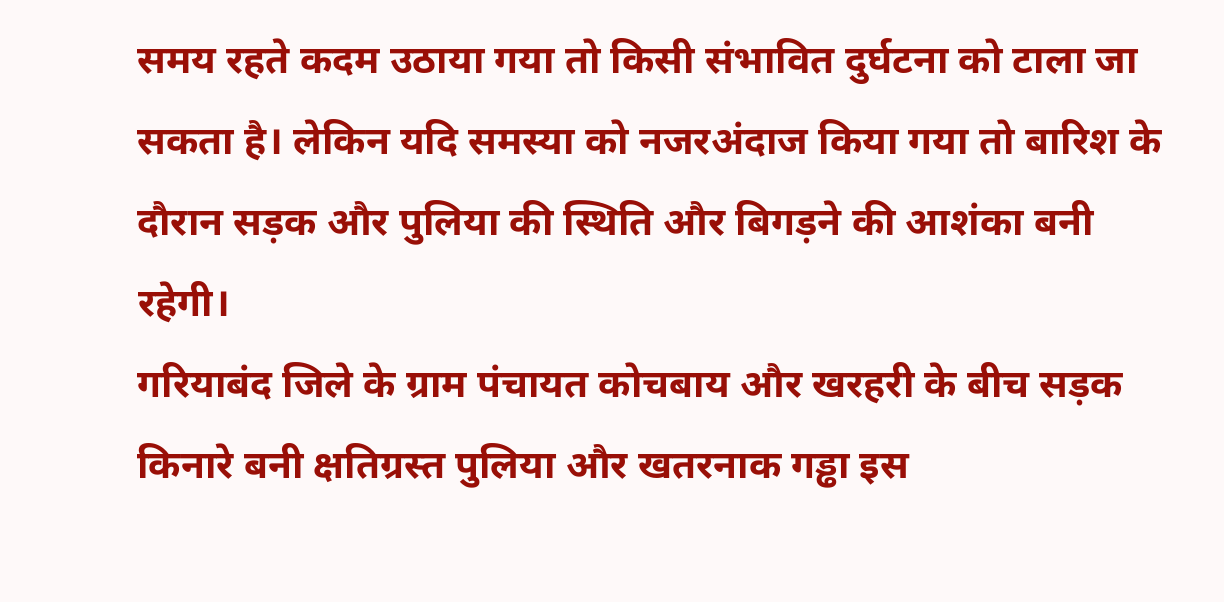समय रहते कदम उठाया गया तो किसी संभावित दुर्घटना को टाला जा सकता है। लेकिन यदि समस्या को नजरअंदाज किया गया तो बारिश के दौरान सड़क और पुलिया की स्थिति और बिगड़ने की आशंका बनी रहेगी।
गरियाबंद जिले के ग्राम पंचायत कोचबाय और खरहरी के बीच सड़क किनारे बनी क्षतिग्रस्त पुलिया और खतरनाक गड्ढा इस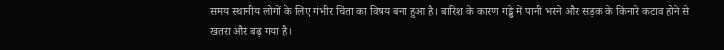समय स्थानीय लोगों के लिए गंभीर चिंता का विषय बना हुआ है। बारिश के कारण गड्ढे में पानी भरने और सड़क के किनारे कटाव होने से खतरा और बढ़ गया है।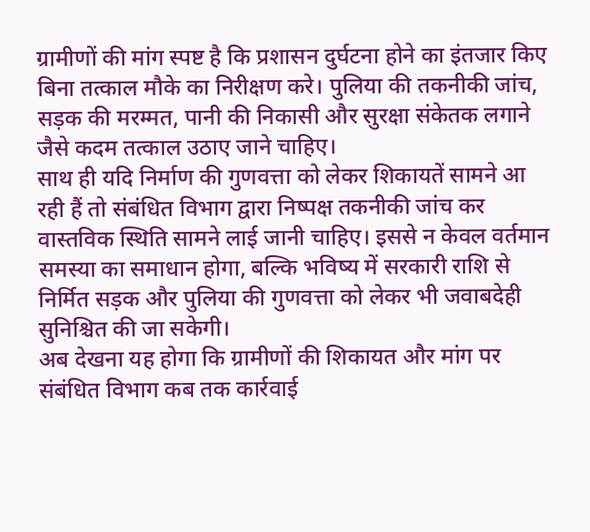ग्रामीणों की मांग स्पष्ट है कि प्रशासन दुर्घटना होने का इंतजार किए बिना तत्काल मौके का निरीक्षण करे। पुलिया की तकनीकी जांच, सड़क की मरम्मत, पानी की निकासी और सुरक्षा संकेतक लगाने जैसे कदम तत्काल उठाए जाने चाहिए।
साथ ही यदि निर्माण की गुणवत्ता को लेकर शिकायतें सामने आ रही हैं तो संबंधित विभाग द्वारा निष्पक्ष तकनीकी जांच कर वास्तविक स्थिति सामने लाई जानी चाहिए। इससे न केवल वर्तमान समस्या का समाधान होगा, बल्कि भविष्य में सरकारी राशि से निर्मित सड़क और पुलिया की गुणवत्ता को लेकर भी जवाबदेही सुनिश्चित की जा सकेगी।
अब देखना यह होगा कि ग्रामीणों की शिकायत और मांग पर संबंधित विभाग कब तक कार्रवाई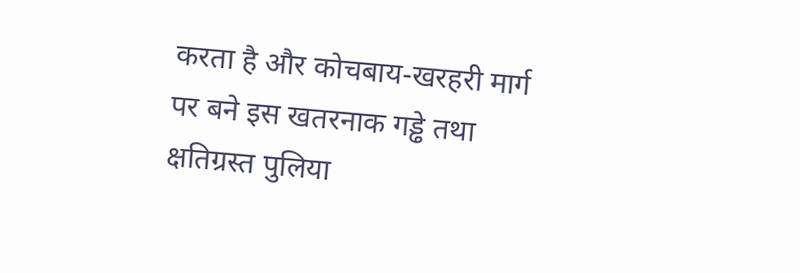करता है और कोचबाय-खरहरी मार्ग पर बने इस खतरनाक गड्ढे तथा क्षतिग्रस्त पुलिया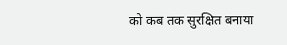को कब तक सुरक्षित बनाया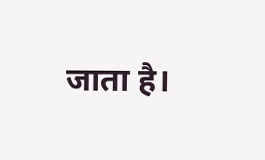जाता है।